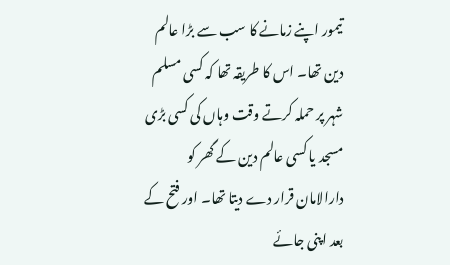تیمور اپنے زمانے کا سب سے بڑا عالم دین تھا۔ اس کا طریقہ تھا کہ کسی مسلم شہر پر حملہ کرتے وقت وہاں کی کسی بڑی مسجد یا کسی عالم دین کے گھر کو دارالامان قرار دے دیتا تھا۔ اور فتح کے بعد اپنی جائے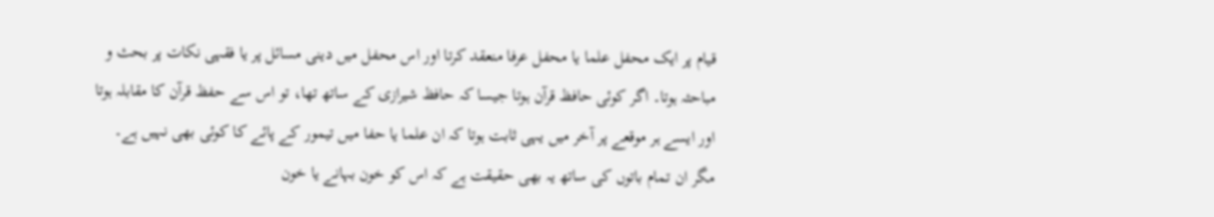قیام پر ایک محفل علما یا محفل عرفا منعقد کرتا اور اس محفل میں دینی مسائل پر یا فقہی نکات پر بحث و مباحثہ ہوتا۔ اگر کوئی حافظ قرآن ہوتا جیسا کہ حافظ شیرازی کے ساتھ تھا، تو اس سے حفظ قرآن کا مقابلہ ہوتا اور ایسے ہر موقعے پر آخر میں یہی ثابت ہوتا کہ ان علما یا حفا میں تیمور کے پائے کا کوئی بھی نہیں ہے۔
مگر ان تمام باتوں کی ساتھ یہ بھی حقیقت ہے کہ اس کو خون بہانے یا خون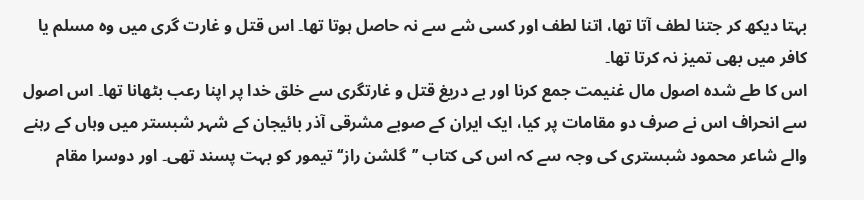بہتا دیکھ کر جتنا لطف آتا تھا، اتنا لطف اور کسی شے سے نہ حاصل ہوتا تھا۔ اس قتل و غارت گری میں وہ مسلم یا کافر میں بھی تمیز نہ کرتا تھا۔
اس کا طے شدہ اصول مال غنیمت جمع کرنا اور بے دریغ قتل و غارتگری سے خلق خدا پر اپنا رعب بٹھانا تھا۔ اس اصول سے انحراف اس نے صرف دو مقامات پر کیا، ایک ایران کے صوبے مشرقی آذر بائیجان کے شہر شبستر میں وہاں کے رہنے والے شاعر محمود شبستری کی وجہ سے کہ اس کی کتاب ’’گلشن راز‘‘ تیمور کو بہت پسند تھی۔ اور دوسرا مقام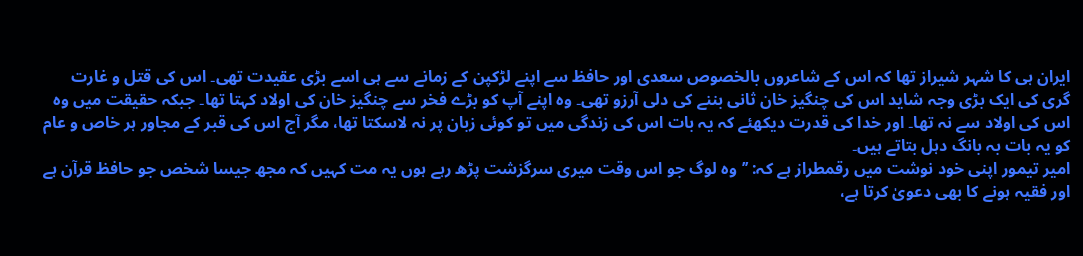ایران ہی کا شہر شیراز تھا کہ اس کے شاعروں بالخصوص سعدی اور حافظ سے اپنے لڑکپن کے زمانے سے ہی اسے بڑی عقیدت تھی۔ اس کی قتل و غارت گری کی ایک بڑی وجہ شاید اس کی چنگیز خان ثانی بننے کی دلی آرزو تھی۔ وہ اپنے آپ کو بڑے فخر سے چنگیز خان کی اولاد کہتا تھا۔ جبکہ حقیقت میں وہ اس کی اولاد سے نہ تھا۔ اور خدا کی قدرت دیکھئے کہ یہ بات اس کی زندگی میں تو کوئی زبان پر نہ لاسکتا تھا، مگر آج اس کی قبر کے مجاور ہر خاص و عام کو یہ بات بہ بانگ دہل بتاتے ہیں۔
امیر تیمور اپنی خود نوشت میں رقمطراز ہے کہ: ’’وہ لوگ جو اس وقت میری سرگزشت پڑھ رہے ہوں یہ مت کہیں کہ مجھ جیسا شخص جو حافظ قرآن ہے اور فقیہ ہونے کا بھی دعویٰ کرتا ہے،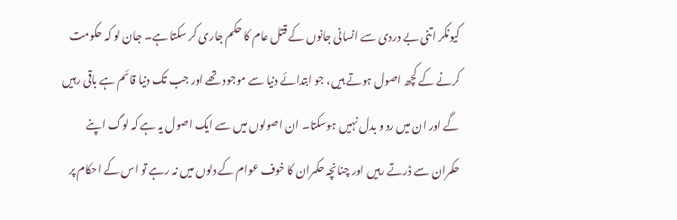کیونکر اتنی بے دردی سے انسانی جانوں کے قتل عام کا حکم جاری کر سکتا ہے۔ جان لو کہ حکومت کرنے کے کچھ اصول ہوتے ہیں، جو ابتدائے دنیا سے موجود تھے اور جب تک دنیا قائم ہے باقی رہیں گے اور ان میں رد و بدل نہیں ہوسکتا۔ ان اصولوں میں سے ایک اصول یہ ہے کہ لوگ اپنے حکمران سے ڈرتے رہیں اور چنانچہ حکمران کا خوف عوام کے دلوں میں نہ رہے تو اس کے احکام پر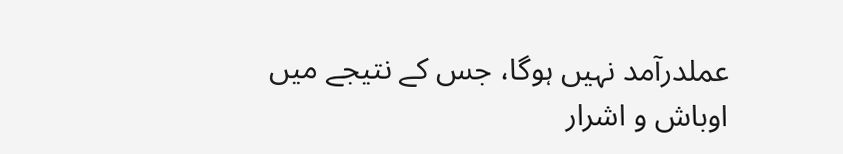عملدرآمد نہیں ہوگا، جس کے نتیجے میں اوباش و اشرار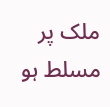ملک پر مسلط ہو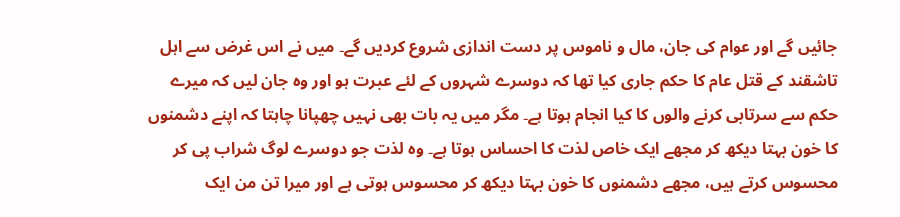جائیں گے اور عوام کی جان، مال و ناموس پر دست اندازی شروع کردیں گے۔ میں نے اس غرض سے اہل تاشقند کے قتل عام کا حکم جاری کیا تھا کہ دوسرے شہروں کے لئے عبرت ہو اور وہ جان لیں کہ میرے حکم سے سرتابی کرنے والوں کا کیا انجام ہوتا ہے۔ مگر میں یہ بات بھی نہیں چھپانا چاہتا کہ اپنے دشمنوں کا خون بہتا دیکھ کر مجھے ایک خاص لذت کا احساس ہوتا ہے۔ وہ لذت جو دوسرے لوگ شراب پی کر محسوس کرتے ہیں، مجھے دشمنوں کا خون بہتا دیکھ کر محسوس ہوتی ہے اور میرا تن من ایک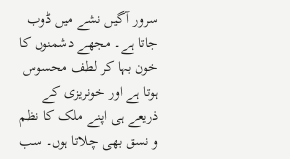سرور آگیں نشے میں ڈوب جاتا ہے۔ مجھے دشمنوں کا خون بہا کر لطف محسوس ہوتا ہے اور خونریزی کے ذریعے ہی اپنے ملک کا نظم و نسق بھی چلاتا ہوں۔ سب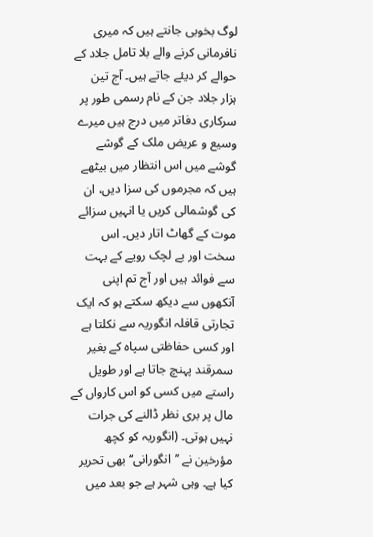لوگ بخوبی جانتے ہیں کہ میری نافرمانی کرنے والے بلا تامل جلاد کے حوالے کر دیئے جاتے ہیں۔ آج تین ہزار جلاد جن کے نام رسمی طور پر سرکاری دفاتر میں درج ہیں میرے وسیع و عریض ملک کے گوشے گوشے میں اس انتظار میں بیٹھے ہیں کہ مجرموں کی سزا دیں، ان کی گوشمالی کریں یا انہیں سزائے موت کے گھاٹ اتار دیں۔ اس سخت اور بے لچک رویے کے بہت سے فوائد ہیں اور آج تم اپنی آنکھوں سے دیکھ سکتے ہو کہ ایک تجارتی قافلہ انگوریہ سے نکلتا ہے اور کسی حفاظتی سپاہ کے بغیر سمرقند پہنچ جاتا ہے اور طویل راستے میں کسی کو اس کارواں کے مال پر بری نظر ڈالنے کی جرات نہیں ہوتی۔ (انگوریہ کو کچھ مؤرخین نے ’’انگورانی‘‘ بھی تحریر کیا ہے۔ وہی شہر ہے جو بعد میں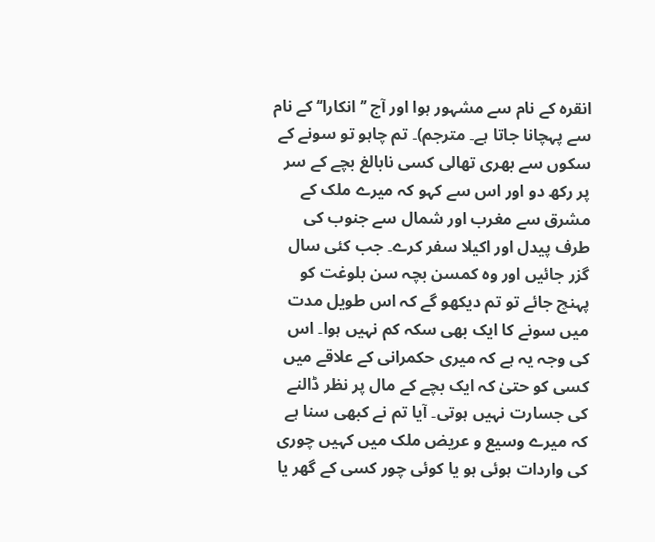انقرہ کے نام سے مشہور ہوا اور آج ’’انکارا‘‘ کے نام سے پہچانا جاتا ہے۔ مترجم)۔ تم چاہو تو سونے کے سکوں سے بھری تھالی کسی نابالغ بچے کے سر پر رکھ دو اور اس سے کہو کہ میرے ملک کے مشرق سے مغرب اور شمال سے جنوب کی طرف پیدل اور اکیلا سفر کرے۔ جب کئی سال گزر جائیں اور وہ کمسن بچہ سن بلوغت کو پہنچ جائے تو تم دیکھو گے کہ اس طویل مدت میں سونے کا ایک بھی سکہ کم نہیں ہوا۔ اس کی وجہ یہ ہے کہ میری حکمرانی کے علاقے میں کسی کو حتیٰ کہ ایک بچے کے مال پر نظر ڈالنے کی جسارت نہیں ہوتی۔ آیا تم نے کبھی سنا ہے کہ میرے وسیع و عریض ملک میں کہیں چوری کی واردات ہوئی ہو یا کوئی چور کسی کے گھر یا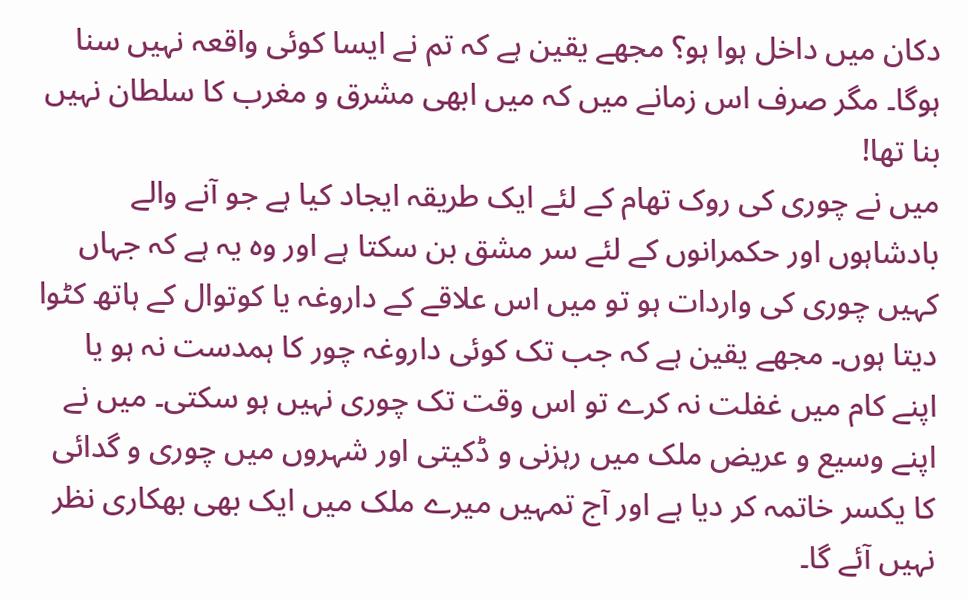دکان میں داخل ہوا ہو؟ مجھے یقین ہے کہ تم نے ایسا کوئی واقعہ نہیں سنا ہوگا۔ مگر صرف اس زمانے میں کہ میں ابھی مشرق و مغرب کا سلطان نہیں بنا تھا!
میں نے چوری کی روک تھام کے لئے ایک طریقہ ایجاد کیا ہے جو آنے والے بادشاہوں اور حکمرانوں کے لئے سر مشق بن سکتا ہے اور وہ یہ ہے کہ جہاں کہیں چوری کی واردات ہو تو میں اس علاقے کے داروغہ یا کوتوال کے ہاتھ کٹوا دیتا ہوں۔ مجھے یقین ہے کہ جب تک کوئی داروغہ چور کا ہمدست نہ ہو یا اپنے کام میں غفلت نہ کرے تو اس وقت تک چوری نہیں ہو سکتی۔ میں نے اپنے وسیع و عریض ملک میں رہزنی و ڈکیتی اور شہروں میں چوری و گدائی کا یکسر خاتمہ کر دیا ہے اور آج تمہیں میرے ملک میں ایک بھی بھکاری نظر نہیں آئے گا۔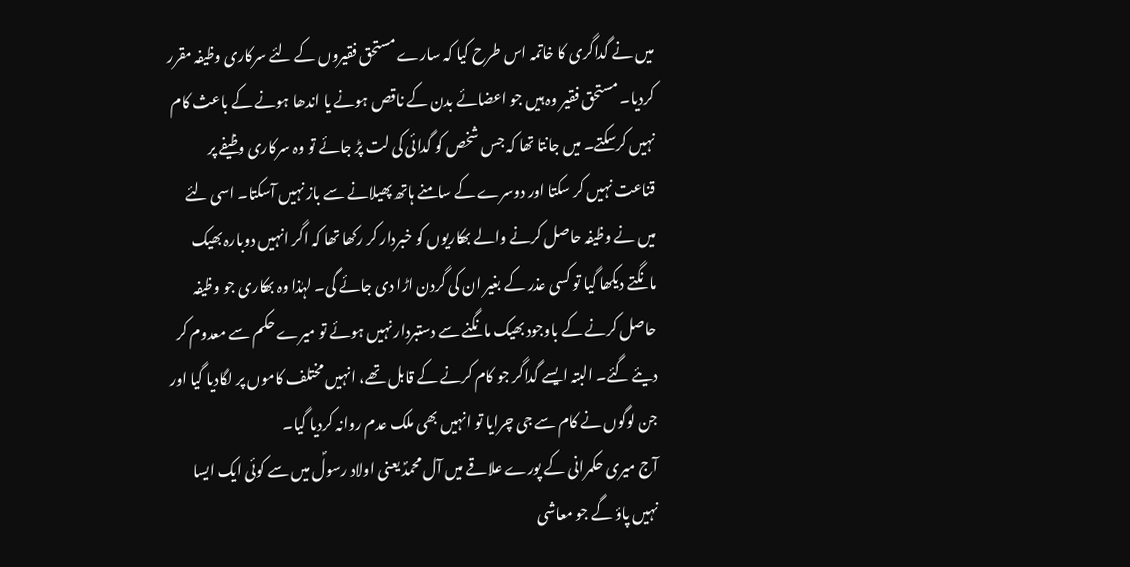میں نے گداگری کا خاتمہ اس طرح کیا کہ سارے مستحق فقیروں کے لئے سرکاری وظیفہ مقرر کردیا۔ مستحق فقیر وہ ہیں جو اعضائے بدن کے ناقص ہونے یا اندھا ہونے کے باعث کام نہیں کرسکتے۔ میں جانتا تھا کہ جس شخص کو گدائی کی لت پڑ جائے تو وہ سرکاری وظیفے پر قناعت نہیں کر سکتا اور دوسرے کے سامنے ہاتھ پھیلانے سے باز نہیں آسکتا۔ اسی لئے میں نے وظیفہ حاصل کرنے والے بھکاریوں کو خبردار کر رکھا تھا کہ اگر انہیں دوبارہ بھیک مانگتے دیکھا گیا تو کسی عذر کے بغیر ان کی گردن اڑا دی جائے گی۔ لہٰذا وہ بھکاری جو وظیفہ حاصل کرنے کے باوجود بھیک مانگنے سے دستبردار نہیں ہوئے تو میرے حکم سے معدوم کر دیئے گئے۔ البتہ ایسے گداگر جو کام کرنے کے قابل تھے، انہیں مختلف کاموں پر لگادیا گیا اور جن لوگوں نے کام سے جی چرایا تو انہیں بھی ملک عدم روانہ کردیا گیا۔
آج میری حکمرانی کے پورے علاقے میں آل محمدؐ یعنی اولاد رسولؐ میں سے کوئی ایک ایسا نہیں پاؤ گے جو معاشی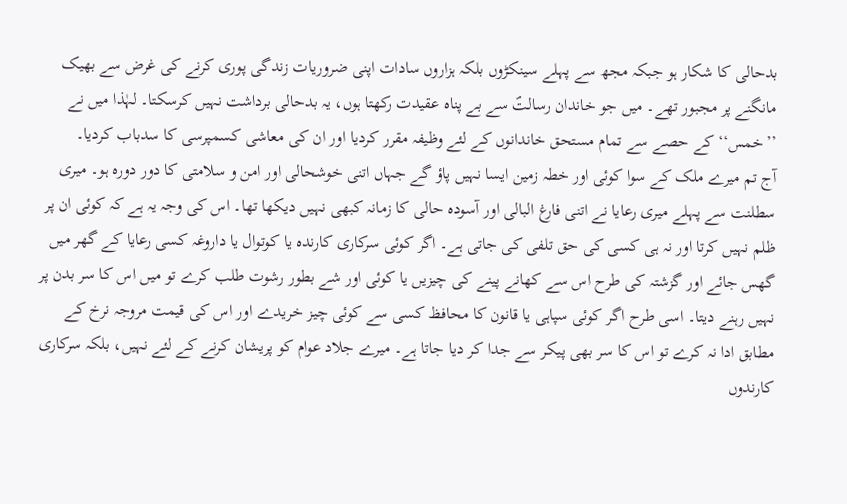بدحالی کا شکار ہو جبکہ مجھ سے پہلے سینکڑوں بلکہ ہزاروں سادات اپنی ضروریات زندگی پوری کرنے کی غرض سے بھیک مانگنے پر مجبور تھے۔ میں جو خاندان رسالتؐ سے بے پناہ عقیدت رکھتا ہوں، یہ بدحالی برداشت نہیں کرسکتا۔ لہٰذا میں نے ’’خمس‘‘ کے حصے سے تمام مستحق خاندانوں کے لئے وظیفہ مقرر کردیا اور ان کی معاشی کسمپرسی کا سدباب کردیا۔
آج تم میرے ملک کے سوا کوئی اور خطہ زمین ایسا نہیں پاؤ گے جہاں اتنی خوشحالی اور امن و سلامتی کا دور دورہ ہو۔ میری سطلنت سے پہلے میری رعایا نے اتنی فارغ البالی اور آسودہ حالی کا زمانہ کبھی نہیں دیکھا تھا۔ اس کی وجہ یہ ہے کہ کوئی ان پر ظلم نہیں کرتا اور نہ ہی کسی کی حق تلفی کی جاتی ہے۔ اگر کوئی سرکاری کارندہ یا کوتوال یا داروغہ کسی رعایا کے گھر میں گھس جائے اور گزشتہ کی طرح اس سے کھانے پینے کی چیزیں یا کوئی اور شے بطور رشوت طلب کرے تو میں اس کا سر بدن پر نہیں رہنے دیتا۔ اسی طرح اگر کوئی سپاہی یا قانون کا محافظ کسی سے کوئی چیز خریدے اور اس کی قیمت مروجہ نرخ کے مطابق ادا نہ کرے تو اس کا سر بھی پیکر سے جدا کر دیا جاتا ہے۔ میرے جلاد عوام کو پریشان کرنے کے لئے نہیں، بلکہ سرکاری کارندوں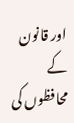اور قانون کے محافظوں کی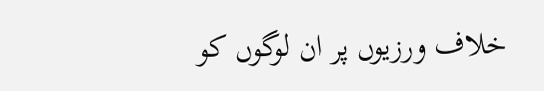خلاف ورزیوں پر ان لوگوں کو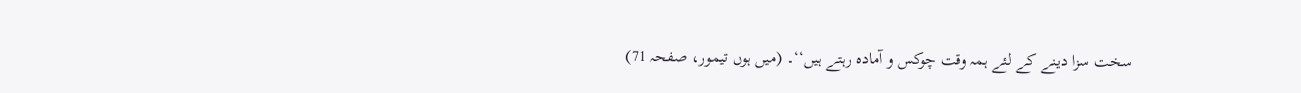سخت سزا دینے کے لئے ہمہ وقت چوکس و آمادہ رہتے ہیں‘‘۔ (میں ہوں تیمور، صفحہ 71)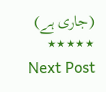(جاری ہے)
٭٭٭٭٭
Next Post